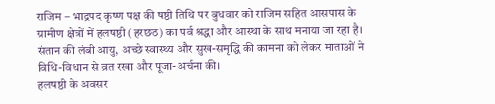राजिम – भाद्रपद कृष्ण पक्ष की षष्ठी तिथि पर बुधवार को राजिम सहित आसपास के ग्रामीण क्षेत्रों में हलषष्ठी (हरछठ) का पर्व श्रद्धा और आस्था के साथ मनाया जा रहा है। संतान की लंबी आयु, अच्छे स्वास्थ्य और सुख-समृद्धि की कामना को लेकर माताओं ने विधि-विधान से व्रत रखा और पूजा-अर्चना की।
हलषष्ठी के अवसर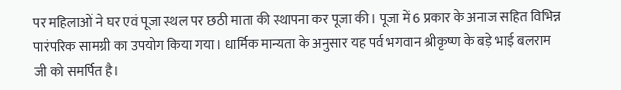पर महिलाओं ने घर एवं पूजा स्थल पर छठी माता की स्थापना कर पूजा की। पूजा में 6 प्रकार के अनाज सहित विभिन्न पारंपरिक सामग्री का उपयोग किया गया। धार्मिक मान्यता के अनुसार यह पर्व भगवान श्रीकृष्ण के बड़े भाई बलराम जी को समर्पित है।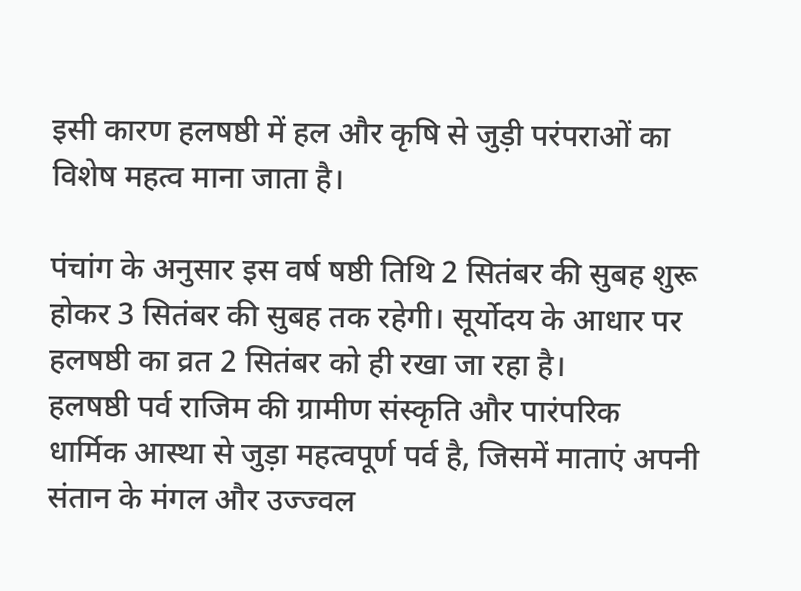इसी कारण हलषष्ठी में हल और कृषि से जुड़ी परंपराओं का विशेष महत्व माना जाता है।

पंचांग के अनुसार इस वर्ष षष्ठी तिथि 2 सितंबर की सुबह शुरू होकर 3 सितंबर की सुबह तक रहेगी। सूर्योदय के आधार पर हलषष्ठी का व्रत 2 सितंबर को ही रखा जा रहा है।
हलषष्ठी पर्व राजिम की ग्रामीण संस्कृति और पारंपरिक धार्मिक आस्था से जुड़ा महत्वपूर्ण पर्व है, जिसमें माताएं अपनी संतान के मंगल और उज्ज्वल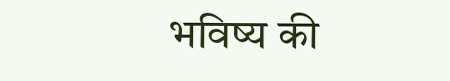भविष्य की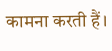कामना करती हैं।